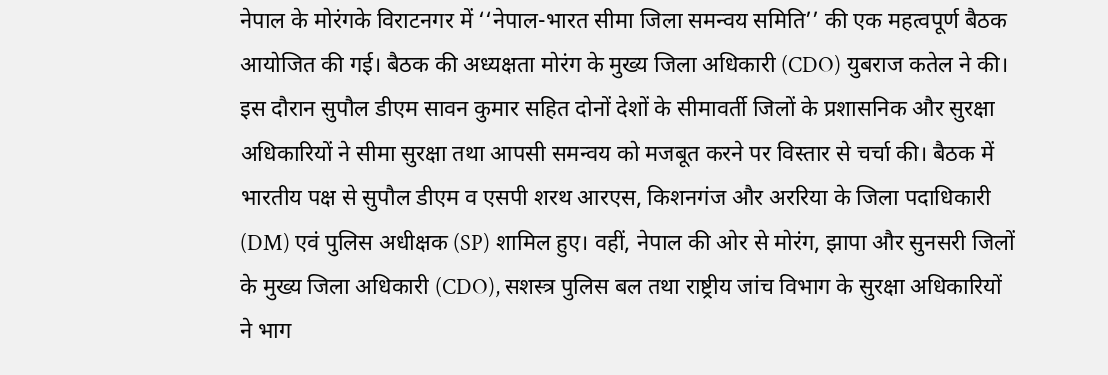नेपाल के मोरंगके विराटनगर में ‘‘नेपाल-भारत सीमा जिला समन्वय समिति’’ की एक महत्वपूर्ण बैठक आयोजित की गई। बैठक की अध्यक्षता मोरंग के मुख्य जिला अधिकारी (CDO) युबराज कतेल ने की। इस दौरान सुपौल डीएम सावन कुमार सहित दोनों देशों के सीमावर्ती जिलों के प्रशासनिक और सुरक्षा अधिकारियों ने सीमा सुरक्षा तथा आपसी समन्वय को मजबूत करने पर विस्तार से चर्चा की। बैठक में भारतीय पक्ष से सुपौल डीएम व एसपी शरथ आरएस, किशनगंज और अररिया के जिला पदाधिकारी (DM) एवं पुलिस अधीक्षक (SP) शामिल हुए। वहीं, नेपाल की ओर से मोरंग, झापा और सुनसरी जिलों के मुख्य जिला अधिकारी (CDO), सशस्त्र पुलिस बल तथा राष्ट्रीय जांच विभाग के सुरक्षा अधिकारियों ने भाग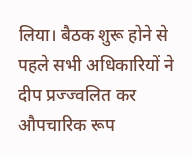लिया। बैठक शुरू होने से पहले सभी अधिकारियों ने दीप प्रज्ज्वलित कर औपचारिक रूप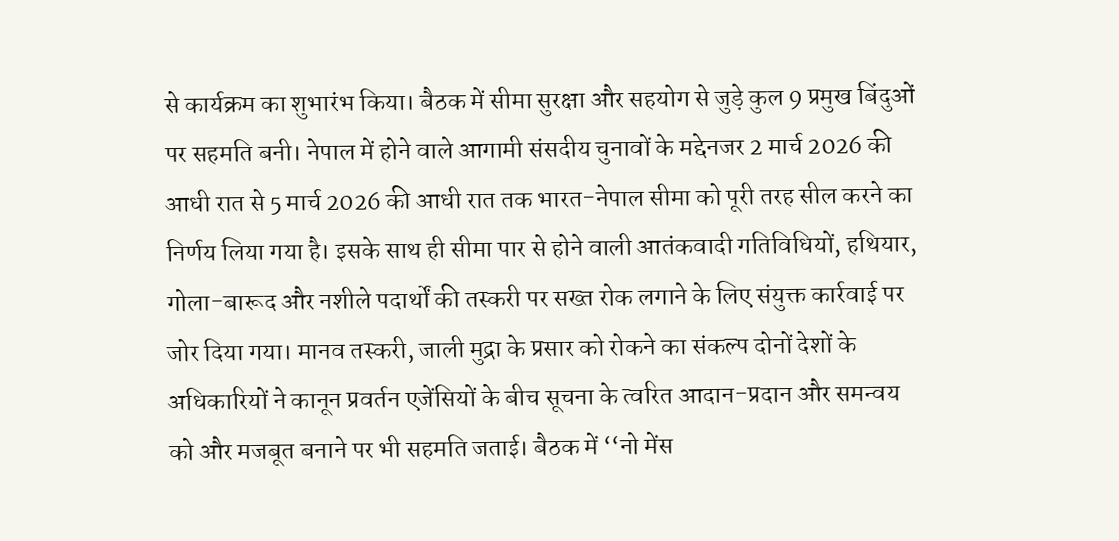से कार्यक्रम का शुभारंभ किया। बैठक में सीमा सुरक्षा और सहयोग से जुड़े कुल 9 प्रमुख बिंदुओं पर सहमति बनी। नेपाल में होने वाले आगामी संसदीय चुनावों के मद्देनजर 2 मार्च 2026 की आधी रात से 5 मार्च 2026 की आधी रात तक भारत-नेपाल सीमा को पूरी तरह सील करने का निर्णय लिया गया है। इसके साथ ही सीमा पार से होने वाली आतंकवादी गतिविधियों, हथियार, गोला-बारूद और नशीले पदार्थों की तस्करी पर सख्त रोक लगाने के लिए संयुक्त कार्रवाई पर जोर दिया गया। मानव तस्करी, जाली मुद्रा के प्रसार को रोकने का संकल्प दोनों देशों के अधिकारियों ने कानून प्रवर्तन एजेंसियों के बीच सूचना के त्वरित आदान-प्रदान और समन्वय को और मजबूत बनाने पर भी सहमति जताई। बैठक में ‘‘नो मेंस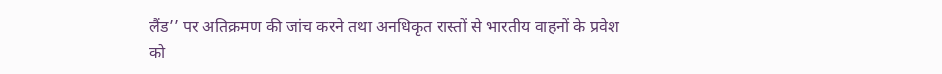लैंड’’ पर अतिक्रमण की जांच करने तथा अनधिकृत रास्तों से भारतीय वाहनों के प्रवेश को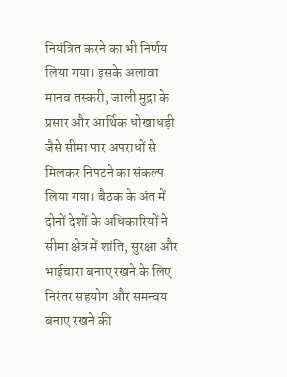नियंत्रित करने का भी निर्णय लिया गया। इसके अलावा मानव तस्करी, जाली मुद्रा के प्रसार और आर्थिक धोखाधड़ी जैसे सीमा पार अपराधों से मिलकर निपटने का संकल्प लिया गया। बैठक के अंत में दोनों देशों के अधिकारियों ने सीमा क्षेत्र में शांति, सुरक्षा और भाईचारा बनाए रखने के लिए निरंतर सहयोग और समन्वय बनाए रखने की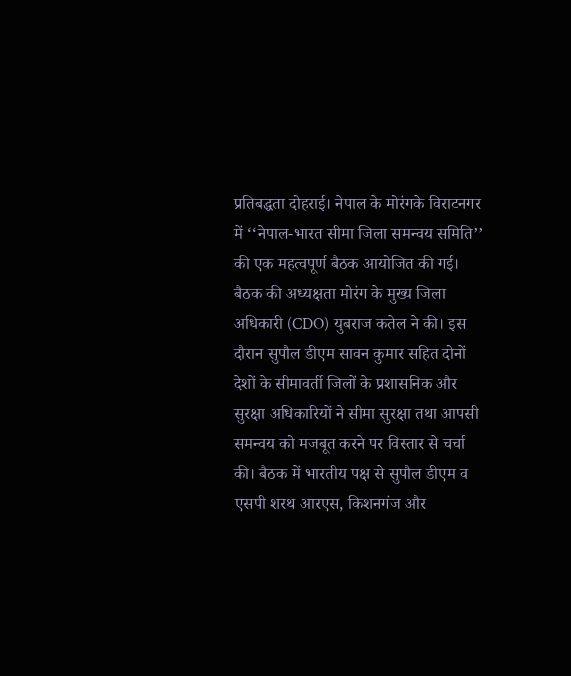प्रतिबद्धता दोहराई। नेपाल के मोरंगके विराटनगर में ‘‘नेपाल-भारत सीमा जिला समन्वय समिति’’ की एक महत्वपूर्ण बैठक आयोजित की गई। बैठक की अध्यक्षता मोरंग के मुख्य जिला अधिकारी (CDO) युबराज कतेल ने की। इस दौरान सुपौल डीएम सावन कुमार सहित दोनों देशों के सीमावर्ती जिलों के प्रशासनिक और सुरक्षा अधिकारियों ने सीमा सुरक्षा तथा आपसी समन्वय को मजबूत करने पर विस्तार से चर्चा की। बैठक में भारतीय पक्ष से सुपौल डीएम व एसपी शरथ आरएस, किशनगंज और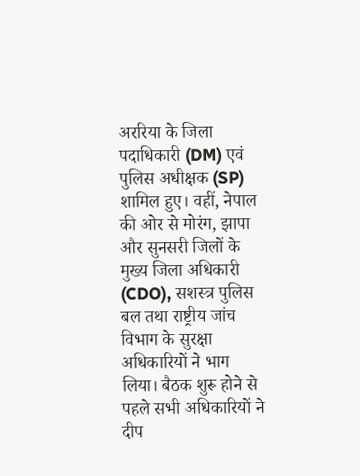अररिया के जिला पदाधिकारी (DM) एवं पुलिस अधीक्षक (SP) शामिल हुए। वहीं, नेपाल की ओर से मोरंग, झापा और सुनसरी जिलों के मुख्य जिला अधिकारी (CDO), सशस्त्र पुलिस बल तथा राष्ट्रीय जांच विभाग के सुरक्षा अधिकारियों ने भाग लिया। बैठक शुरू होने से पहले सभी अधिकारियों ने दीप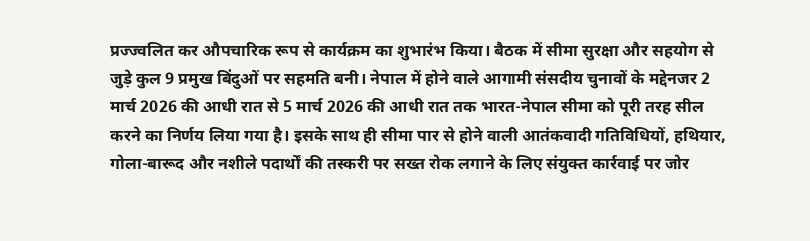प्रज्ज्वलित कर औपचारिक रूप से कार्यक्रम का शुभारंभ किया। बैठक में सीमा सुरक्षा और सहयोग से जुड़े कुल 9 प्रमुख बिंदुओं पर सहमति बनी। नेपाल में होने वाले आगामी संसदीय चुनावों के मद्देनजर 2 मार्च 2026 की आधी रात से 5 मार्च 2026 की आधी रात तक भारत-नेपाल सीमा को पूरी तरह सील करने का निर्णय लिया गया है। इसके साथ ही सीमा पार से होने वाली आतंकवादी गतिविधियों, हथियार, गोला-बारूद और नशीले पदार्थों की तस्करी पर सख्त रोक लगाने के लिए संयुक्त कार्रवाई पर जोर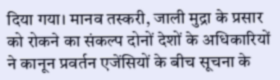दिया गया। मानव तस्करी, जाली मुद्रा के प्रसार को रोकने का संकल्प दोनों देशों के अधिकारियों ने कानून प्रवर्तन एजेंसियों के बीच सूचना के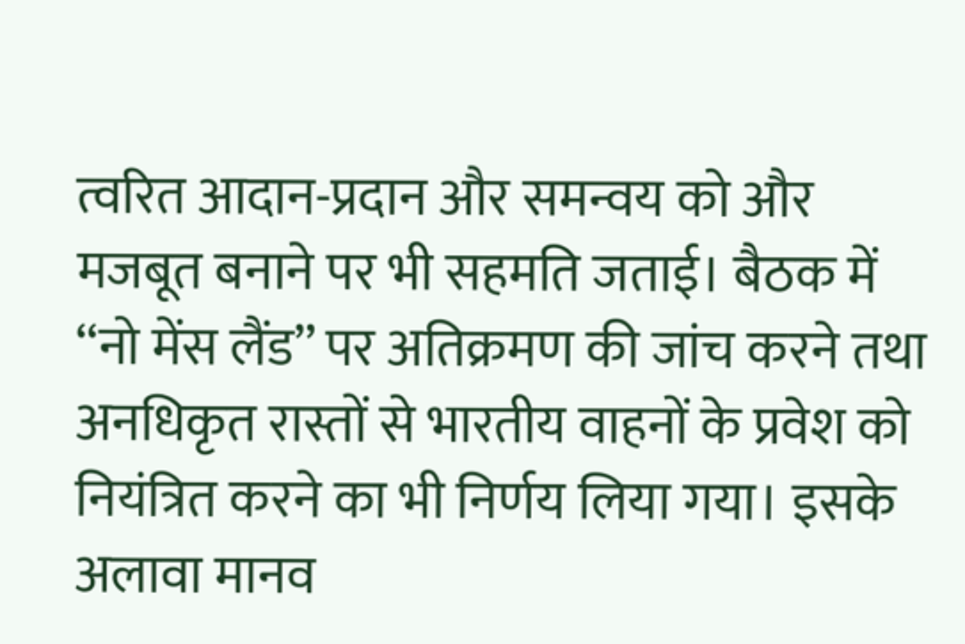त्वरित आदान-प्रदान और समन्वय को और मजबूत बनाने पर भी सहमति जताई। बैठक में ‘‘नो मेंस लैंड’’ पर अतिक्रमण की जांच करने तथा अनधिकृत रास्तों से भारतीय वाहनों के प्रवेश को नियंत्रित करने का भी निर्णय लिया गया। इसके अलावा मानव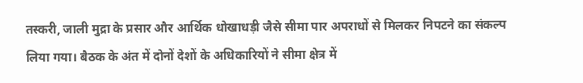तस्करी, जाली मुद्रा के प्रसार और आर्थिक धोखाधड़ी जैसे सीमा पार अपराधों से मिलकर निपटने का संकल्प लिया गया। बैठक के अंत में दोनों देशों के अधिकारियों ने सीमा क्षेत्र में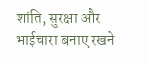शांति, सुरक्षा और भाईचारा बनाए रखने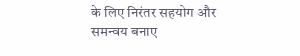के लिए निरंतर सहयोग और समन्वय बनाए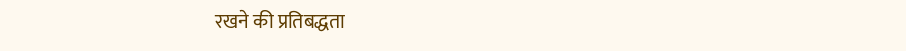रखने की प्रतिबद्धता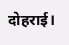दोहराई।